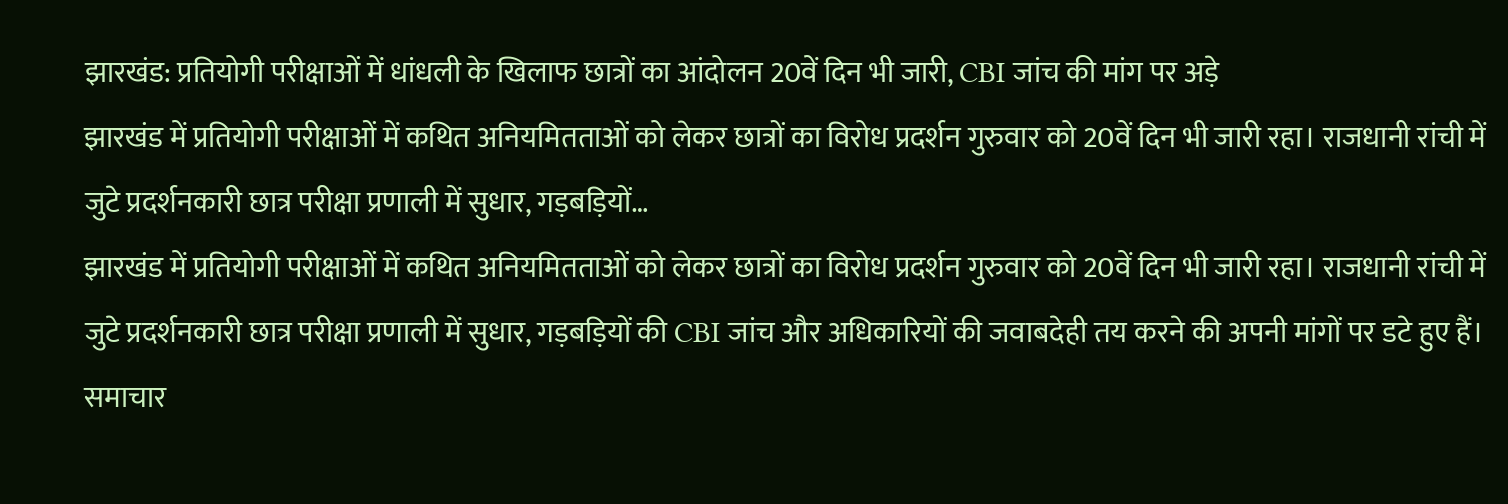झारखंड: प्रतियोगी परीक्षाओं में धांधली के खिलाफ छात्रों का आंदोलन 20वें दिन भी जारी, CBI जांच की मांग पर अड़े
झारखंड में प्रतियोगी परीक्षाओं में कथित अनियमितताओं को लेकर छात्रों का विरोध प्रदर्शन गुरुवार को 20वें दिन भी जारी रहा। राजधानी रांची में जुटे प्रदर्शनकारी छात्र परीक्षा प्रणाली में सुधार, गड़बड़ियों…
झारखंड में प्रतियोगी परीक्षाओं में कथित अनियमितताओं को लेकर छात्रों का विरोध प्रदर्शन गुरुवार को 20वें दिन भी जारी रहा। राजधानी रांची में जुटे प्रदर्शनकारी छात्र परीक्षा प्रणाली में सुधार, गड़बड़ियों की CBI जांच और अधिकारियों की जवाबदेही तय करने की अपनी मांगों पर डटे हुए हैं।
समाचार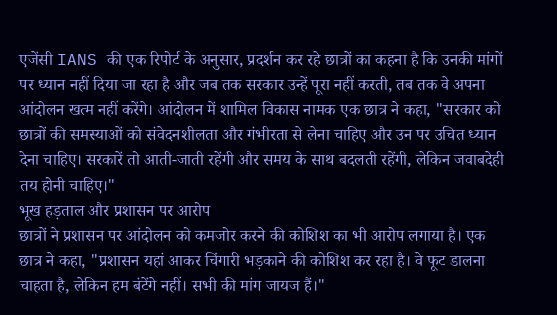एजेंसी IANS की एक रिपोर्ट के अनुसार, प्रदर्शन कर रहे छात्रों का कहना है कि उनकी मांगों पर ध्यान नहीं दिया जा रहा है और जब तक सरकार उन्हें पूरा नहीं करती, तब तक वे अपना आंदोलन खत्म नहीं करेंगे। आंदोलन में शामिल विकास नामक एक छात्र ने कहा, "सरकार को छात्रों की समस्याओं को संवेदनशीलता और गंभीरता से लेना चाहिए और उन पर उचित ध्यान देना चाहिए। सरकारें तो आती-जाती रहेंगी और समय के साथ बदलती रहेंगी, लेकिन जवाबदेही तय होनी चाहिए।"
भूख हड़ताल और प्रशासन पर आरोप
छात्रों ने प्रशासन पर आंदोलन को कमजोर करने की कोशिश का भी आरोप लगाया है। एक छात्र ने कहा, "प्रशासन यहां आकर चिंगारी भड़काने की कोशिश कर रहा है। वे फूट डालना चाहता है, लेकिन हम बंटेंगे नहीं। सभी की मांग जायज हैं।"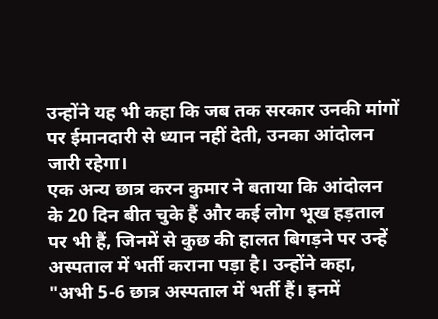उन्होंने यह भी कहा कि जब तक सरकार उनकी मांगों पर ईमानदारी से ध्यान नहीं देती, उनका आंदोलन जारी रहेगा।
एक अन्य छात्र करन कुमार ने बताया कि आंदोलन के 20 दिन बीत चुके हैं और कई लोग भूख हड़ताल पर भी हैं, जिनमें से कुछ की हालत बिगड़ने पर उन्हें अस्पताल में भर्ती कराना पड़ा है। उन्होंने कहा, "अभी 5-6 छात्र अस्पताल में भर्ती हैं। इनमें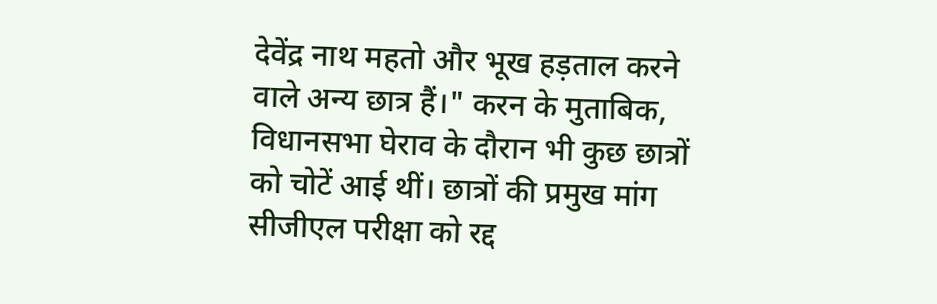देवेंद्र नाथ महतो और भूख हड़ताल करने वाले अन्य छात्र हैं।" करन के मुताबिक, विधानसभा घेराव के दौरान भी कुछ छात्रों को चोटें आई थीं। छात्रों की प्रमुख मांग सीजीएल परीक्षा को रद्द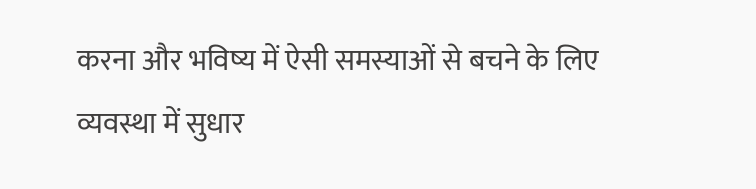करना और भविष्य में ऐसी समस्याओं से बचने के लिए व्यवस्था में सुधार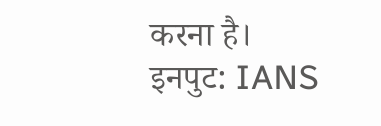करना है।
इनपुट: IANS